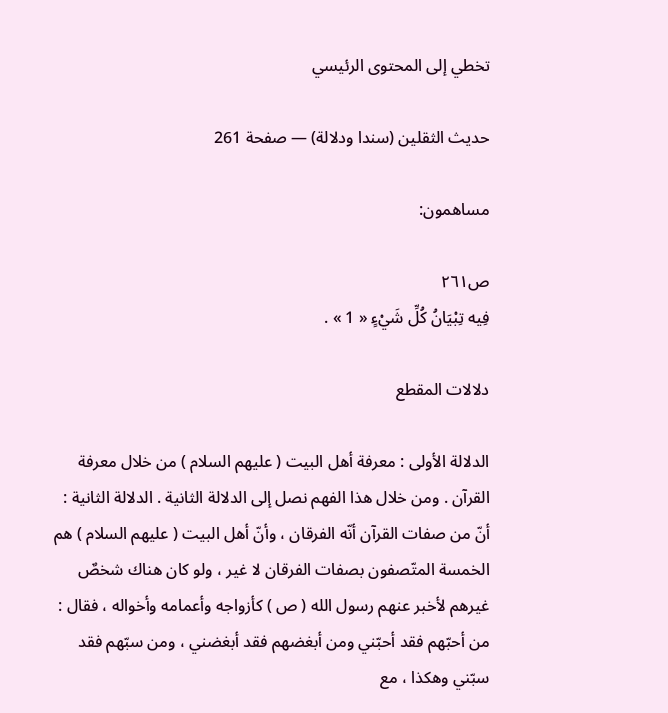تخطي إلى المحتوى الرئيسي

حديث الثقلين (سندا ودلالة) — صفحة 261

مساهمون:

ص٢٦١
فِيه تِبْيَانُ كُلِّ شَيْءٍ « 1 » .

دلالات المقطع

الدلالة الأولى : معرفة أهل البيت ( عليهم السلام ) من خلال معرفة القرآن . ومن خلال هذا الفهم نصل إلى الدلالة الثانية . الدلالة الثانية : أنّ من صفات القرآن أنّه الفرقان ، وأنّ أهل البيت ( عليهم السلام ) هم الخمسة المتّصفون بصفات الفرقان لا غير ، ولو كان هناك شخصٌ غيرهم لأخبر عنهم رسول الله ( ص ) كأزواجه وأعمامه وأخواله ، فقال : من أحبّهم فقد أحبّني ومن أبغضهم فقد أبغضني ، ومن سبّهم فقد سبّني وهكذا ، مع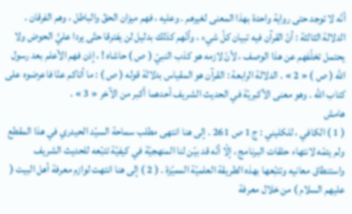أنّه لا توجد حتى رواية واحدة بهذا المعنى لغيرهم . وعليه ، فهم ميزان الحقّ والباطل ، وهم الفرقان . الدلالة الثالثة : أنّ القرآن فيه تبيان كلّ شيء ، وأنّهم كذلك بدليل لن يفترقا حتّى يردا عليَّ الحوض ولا يحتمل تخلّفهم عن هذا الوصف ، لأنّ لازمه هو كذب النبيّ ( ص ) حاشاه ! ، إذن فهم الأعلم بعد رسول الله ( ص ) « 2 » . الدلالة الرابعة : القرآن هو المقياس بدلالة قوله ( ص ) : ما أتاكم عنّا فاعرضوه على كتاب الله . وهو معنى الأكبريّة في الحديث الشريف أحدهما أكبر من الآخر « 3 » .
هامش
( 1 ) الكافي ، للكليني : ج 1 ص 261 . إلى هنا انتهى مطلب سماحة السيّد الحيدري في هذا المقطع ولم يتمّه لانتهاء حلقات البرنامج ، إلّا أنّه قد بيّن لنا المنهجيّة في كيفيّة تتبّعه للحديث الشريف واستنطاق معانيه وتتبّعها بهذه الطريقة العلميّة المميّزة . ( 2 ) إلى هنا انتهت لوازم معرفة أهل البيت ( عليهم السلام ) من خلال معرفة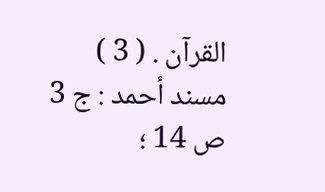القرآن . ( 3 ) مسند أحمد : ج 3 ص 14 ؛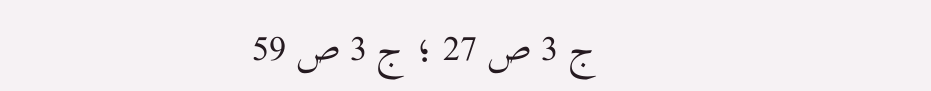ج 3 ص 27 ؛ ج 3 ص 59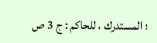؛ المستدرك ، للحاكم : ج 3 ص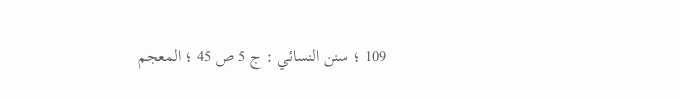109 ؛ سنن النسائي : ج 5 ص 45 ؛ المعجم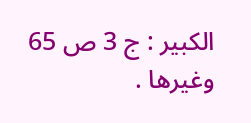الكبير : ج 3 ص 65 وغيرها .